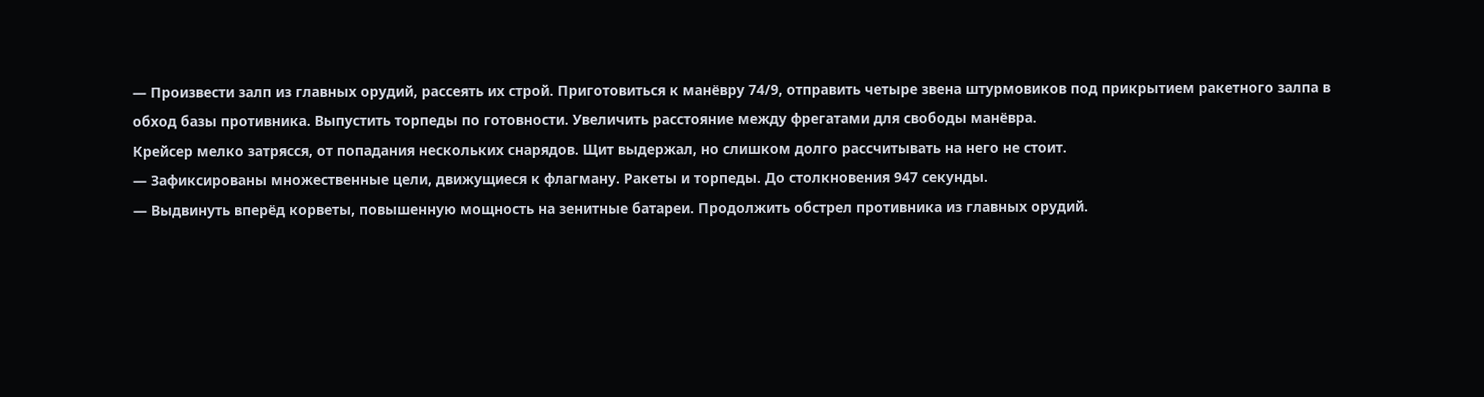— Произвести залп из главных орудий, рассеять их строй. Приготовиться к манёвру 74/9, отправить четыре звена штурмовиков под прикрытием ракетного залпа в обход базы противника. Выпустить торпеды по готовности. Увеличить расстояние между фрегатами для свободы манёвра.
Крейсер мелко затрясся, от попадания нескольких снарядов. Щит выдержал, но слишком долго рассчитывать на него не стоит.
— Зафиксированы множественные цели, движущиеся к флагману. Ракеты и торпеды. До столкновения 947 секунды.
— Выдвинуть вперёд корветы, повышенную мощность на зенитные батареи. Продолжить обстрел противника из главных орудий.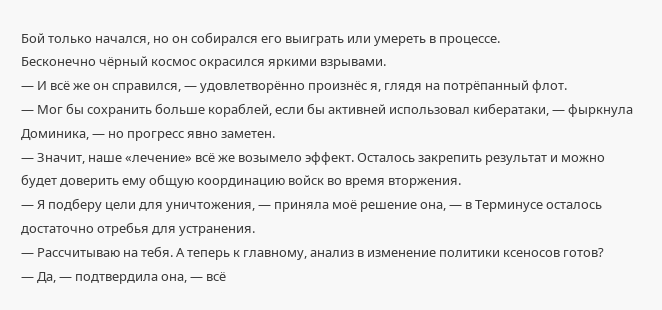Бой только начался, но он собирался его выиграть или умереть в процессе.
Бесконечно чёрный космос окрасился яркими взрывами.
— И всё же он справился, — удовлетворённо произнёс я, глядя на потрёпанный флот.
— Мог бы сохранить больше кораблей, если бы активней использовал кибератаки, — фыркнула Доминика, — но прогресс явно заметен.
— Значит, наше «лечение» всё же возымело эффект. Осталось закрепить результат и можно будет доверить ему общую координацию войск во время вторжения.
— Я подберу цели для уничтожения, — приняла моё решение она, — в Терминусе осталось достаточно отребья для устранения.
— Рассчитываю на тебя. А теперь к главному, анализ в изменение политики ксеносов готов?
— Да, — подтвердила она, — всё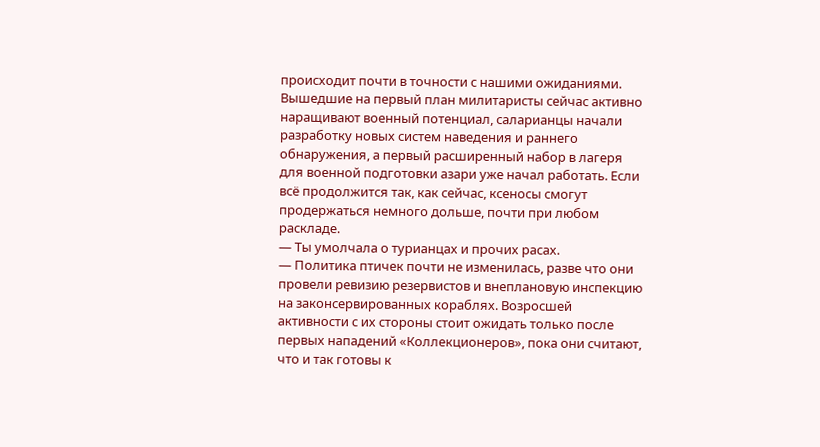происходит почти в точности с нашими ожиданиями. Вышедшие на первый план милитаристы сейчас активно наращивают военный потенциал, саларианцы начали разработку новых систем наведения и раннего обнаружения, а первый расширенный набор в лагеря для военной подготовки азари уже начал работать. Если всё продолжится так, как сейчас, ксеносы смогут продержаться немного дольше, почти при любом раскладе.
— Ты умолчала о турианцах и прочих расах.
— Политика птичек почти не изменилась, разве что они провели ревизию резервистов и внеплановую инспекцию на законсервированных кораблях. Возросшей активности с их стороны стоит ожидать только после первых нападений «Коллекционеров», пока они считают, что и так готовы к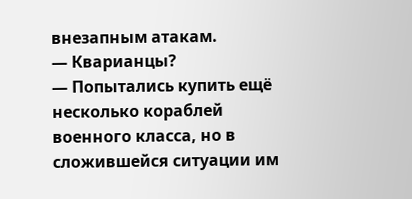внезапным атакам.
— Кварианцы?
— Попытались купить ещё несколько кораблей военного класса, но в сложившейся ситуации им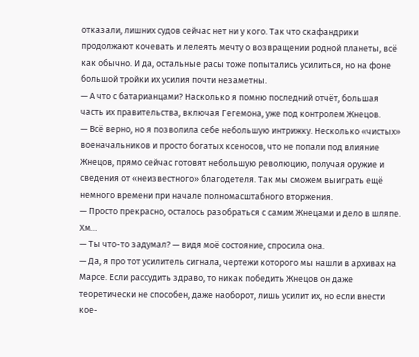отказали, лишних судов сейчас нет ни у кого. Так что скафандрики продолжают кочевать и лелеять мечту о возвращении родной планеты, всё как обычно. И да, остальные расы тоже попытались усилиться, но на фоне большой тройки их усилия почти незаметны.
— А что с батарианцами? Насколько я помню последний отчёт, большая часть их правительства, включая Гегемона, уже под контролем Жнецов.
— Всё верно, но я позволила себе небольшую интрижку. Несколько «чистых» военачальников и просто богатых ксеносов, что не попали под влияние Жнецов, прямо сейчас готовят небольшую революцию, получая оружие и сведения от «неизвестного» благодетеля. Так мы сможем выиграть ещё немного времени при начале полномасштабного вторжения.
— Просто прекрасно, осталось разобраться с самим Жнецами и дело в шляпе. Хм…
— Ты что-то задумал? — видя моё состояние, спросила она.
— Да, я про тот усилитель сигнала, чертежи которого мы нашли в архивах на Марсе. Если рассудить здраво, то никак победить Жнецов он даже теоретически не способен, даже наоборот, лишь усилит их, но если внести кое-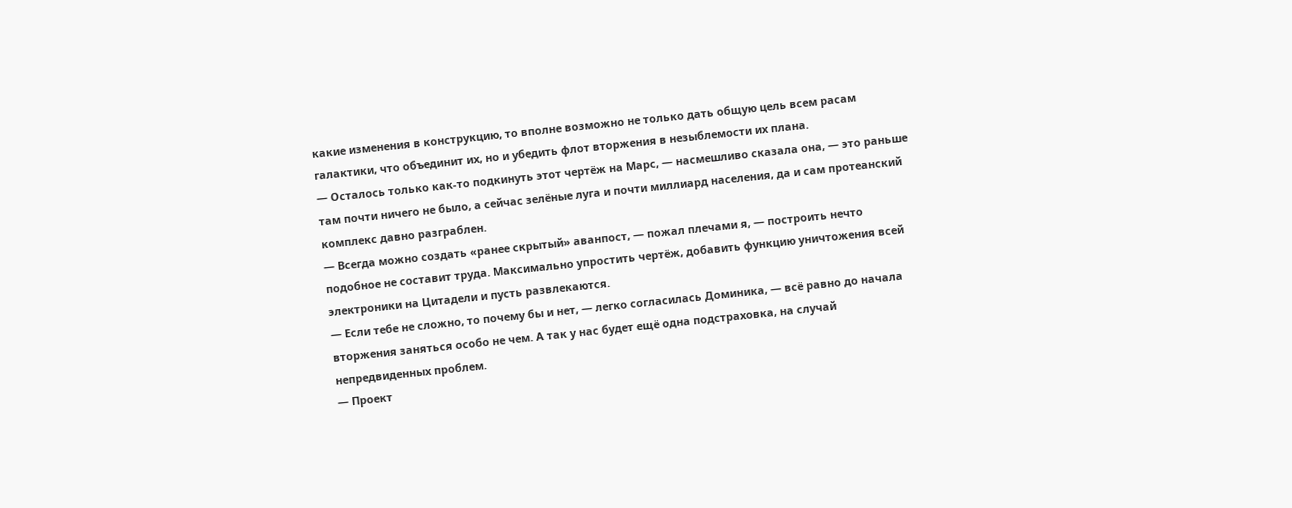какие изменения в конструкцию, то вполне возможно не только дать общую цель всем расам галактики, что объединит их, но и убедить флот вторжения в незыблемости их плана.
— Осталось только как-то подкинуть этот чертёж на Марс, — насмешливо сказала она, — это раньше там почти ничего не было, а сейчас зелёные луга и почти миллиард населения, да и сам протеанский комплекс давно разграблен.
— Всегда можно создать «ранее скрытый» аванпост, — пожал плечами я, — построить нечто подобное не составит труда. Максимально упростить чертёж, добавить функцию уничтожения всей электроники на Цитадели и пусть развлекаются.
— Если тебе не сложно, то почему бы и нет, — легко согласилась Доминика, — всё равно до начала вторжения заняться особо не чем. А так у нас будет ещё одна подстраховка, на случай непредвиденных проблем.
— Проект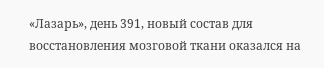«Лазарь», день 391, новый состав для восстановления мозговой ткани оказался на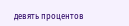девять процентов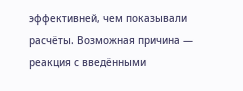эффективней, чем показывали расчёты. Возможная причина — реакция с введёнными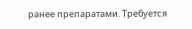ранее препаратами. Требуется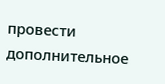провести дополнительное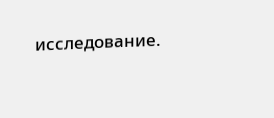исследование.